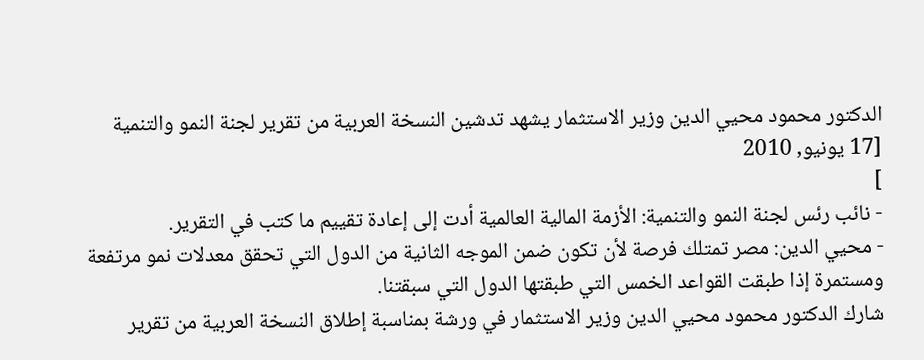الدكتور محمود محيي الدين وزير الاستثمار يشهد تدشين النسخة العربية من تقرير لجنة النمو والتنمية
[17 يونيو, 2010
]
- نائب رئس لجنة النمو والتنمية: الأزمة المالية العالمية أدت إلى إعادة تقييم ما كتب في التقرير.
- محيي الدين: مصر تمتلك فرصة لأن تكون ضمن الموجه الثانية من الدول التي تحقق معدلات نمو مرتفعة ومستمرة إذا طبقت القواعد الخمس التي طبقتها الدول التي سبقتنا.
شارك الدكتور محمود محيي الدين وزير الاستثمار في ورشة بمناسبة إطلاق النسخة العربية من تقرير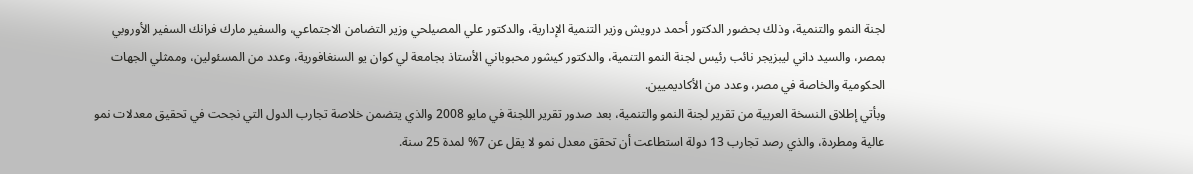لجنة النمو والتنمية، وذلك بحضور الدكتور أحمد درويش وزير التنمية الإدارية، والدكتور علي المصيلحي وزير التضامن الاجتماعي، والسفير مارك فرانك السفير الأوروبي بمصر، والسيد داني ليبزيجر نائب رئيس لجنة النمو التنمية، والدكتور كيشور محبوباني الأستاذ بجامعة لي كوان يو السنغافورية، وعدد من المسئولين، وممثلي الجهات الحكومية والخاصة في مصر، وعدد من الأكاديميين.
وبأتي إطلاق النسخة العربية من تقرير لجنة النمو والتنمية، بعد صدور تقرير اللجنة في مايو 2008 والذي يتضمن خلاصة تجارب الدول التي نجحت في تحقيق معدلات نمو عالية ومطردة، والذي رصد تجارب 13 دولة استطاعت أن تحقق معدل نمو لا يقل عن 7% لمدة 25 سنة.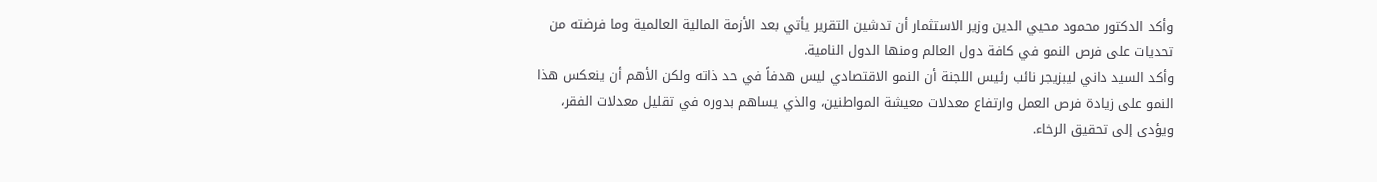وأكد الدكتور محمود محيي الدين وزير الاستثمار أن تدشين التقرير يأتي بعد الأزمة المالية العالمية وما فرضته من تحديات على فرص النمو في كافة دول العالم ومنها الدول النامية.
وأكد السيد داني ليبزيجر نائب رئيس اللجنة أن النمو الاقتصادي ليس هدفاً في حد ذاته ولكن الأهم أن ينعكس هذا النمو على زيادة فرص العمل وارتفاع معدلات معيشة المواطنين، والذي يساهم بدوره في تقليل معدلات الفقر، ويؤدى إلى تحقيق الرخاء.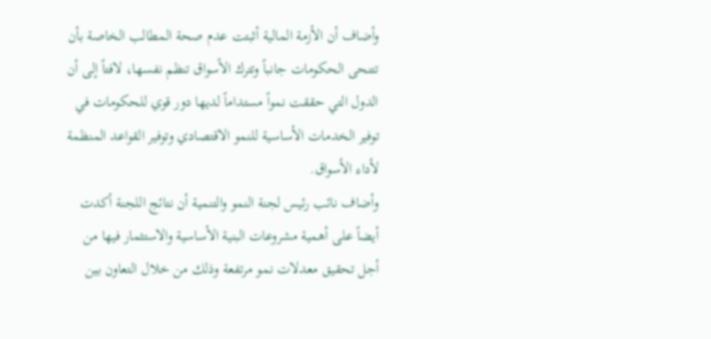وأضاف أن الأزمة المالية أثبتت عدم صحة المطالب الخاصة بأن تتنحى الحكومات جانباً وتترك الأسواق تنظم نفسها، لافتاً إلى أن الدول التي حققت نمواً مستداماً لديها دور قوي للحكومات في توفير الخدمات الأساسية للنمو الاقتصادي وتوفير القواعد المنظمة لأداء الأسواق.
وأضاف نائب رئيس لجنة النمو والتنمية أن نتائج اللجنة أكدت أيضاً على أهمية مشروعات البنية الأساسية والاستثمار فيها من أجل تحقيق معدلات نمو مرتفعة وذلك من خلال التعاون بين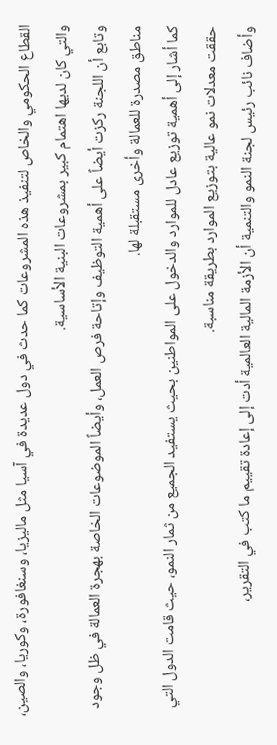القطاع الحكومي والخاص لتنفيذ هذه المشروعات كما حدث في دول عديدة في آسيا مثل ماليزيا، وسنغافورة، وكوريا، والصين، والتي كان لديها اهتمام كبير بمشروعات البنية الأساسية.
وتابع أن اللجنة ركزت أيضاً على أهمية التوظيف وإتاحة فرص العمل، وأيضاً الموضوعات الخاصة بهجرة العمالة في ظل وجود مناطق مصدرة للعمالة وأخرى مستقبلة لها.
كما أشار إلى أهمية توزيع عادل للموارد والدخول على المواطنين بحيث يستفيد الجميع من ثمار النمو، حيث قامت الدول التي حققت معدلات نمو عالية بتوزيع الموارد بطريقة مناسبة.
وأضاف نائب رئيس لجنة النمو والتنمية أن الأزمة المالية العالمية أدت إلى إعادة تقييم ما كتب في التقرير،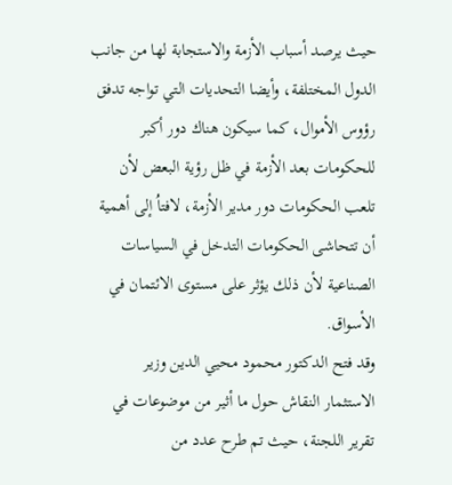حيث يرصد أسباب الأزمة والاستجابة لها من جانب الدول المختلفة، وأيضا التحديات التي تواجه تدفق رؤوس الأموال، كما سيكون هناك دور أكبر للحكومات بعد الأزمة في ظل رؤية البعض لأن تلعب الحكومات دور مدير الأزمة، لافتاُ إلى أهمية أن تتحاشى الحكومات التدخل في السياسات الصناعية لأن ذلك يؤثر على مستوى الائتمان في الأسواق.
وقد فتح الدكتور محمود محيي الدين وزير الاستثمار النقاش حول ما أثير من موضوعات في تقرير اللجنة، حيث تم طرح عدد من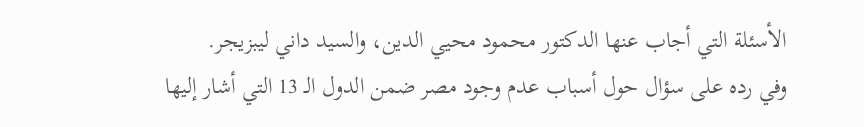الأسئلة التي أجاب عنها الدكتور محمود محيي الدين، والسيد داني ليبزيجر.
وفي رده على سؤال حول أسباب عدم وجود مصر ضمن الدول الـ 13 التي أشار إليها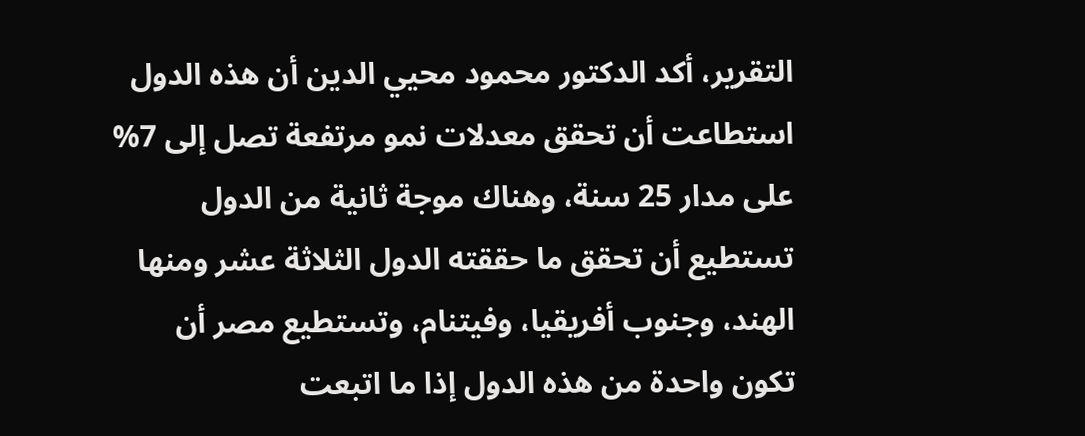التقرير، أكد الدكتور محمود محيي الدين أن هذه الدول استطاعت أن تحقق معدلات نمو مرتفعة تصل إلى 7% على مدار 25 سنة، وهناك موجة ثانية من الدول تستطيع أن تحقق ما حققته الدول الثلاثة عشر ومنها الهند، وجنوب أفريقيا، وفيتنام، وتستطيع مصر أن تكون واحدة من هذه الدول إذا ما اتبعت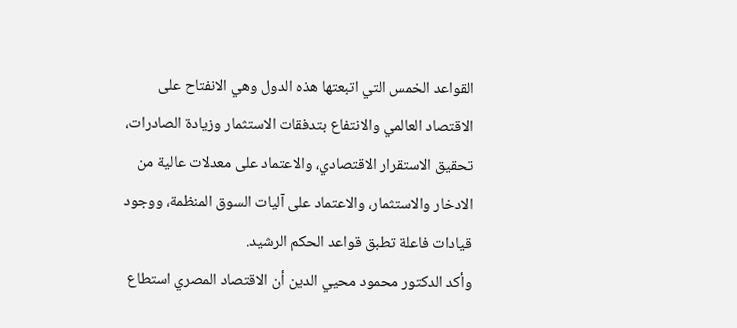القواعد الخمس التي اتبعتها هذه الدول وهي الانفتاح على الاقتصاد العالمي والانتفاع بتدفقات الاستثمار وزيادة الصادرات، تحقيق الاستقرار الاقتصادي، والاعتماد على معدلات عالية من الادخار والاستثمار، والاعتماد على آليات السوق المنظمة، ووجود قيادات فاعلة تطبق قواعد الحكم الرشيد.
وأكد الدكتور محمود محيي الدين أن الاقتصاد المصري استطاع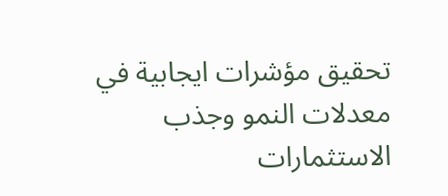تحقيق مؤشرات ايجابية في معدلات النمو وجذب الاستثمارات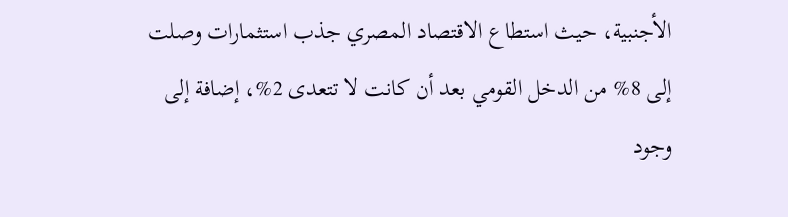الأجنبية، حيث استطاع الاقتصاد المصري جذب استثمارات وصلت إلى 8% من الدخل القومي بعد أن كانت لا تتعدى 2%، إضافة إلى وجود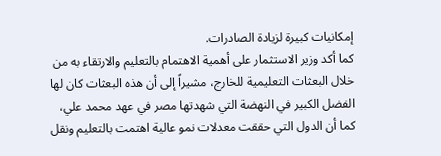إمكانيات كبيرة لزيادة الصادرات.
كما أكد وزير الاستثمار على أهمية الاهتمام بالتعليم والارتقاء به من خلال البعثات التعليمية للخارج، مشيراً إلى أن هذه البعثات كان لها الفضل الكبير في النهضة التي شهدتها مصر في عهد محمد علي، كما أن الدول التي حققت معدلات نمو عالية اهتمت بالتعليم ونقل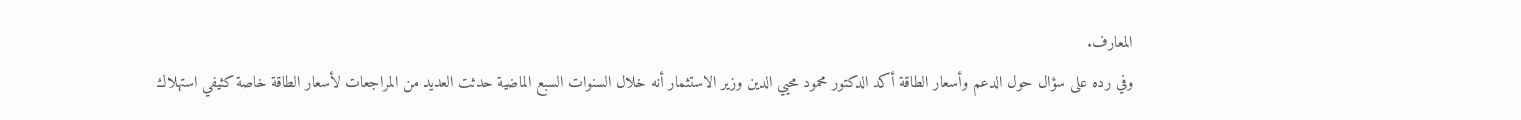المعارف.
وفي رده على سؤال حول الدعم وأسعار الطاقة أكد الدكتور محمود محيي الدين وزير الاستثمار أنه خلال السنوات السبع الماضية حدثت العديد من المراجعات لأسعار الطاقة خاصة كثيفي استهلاك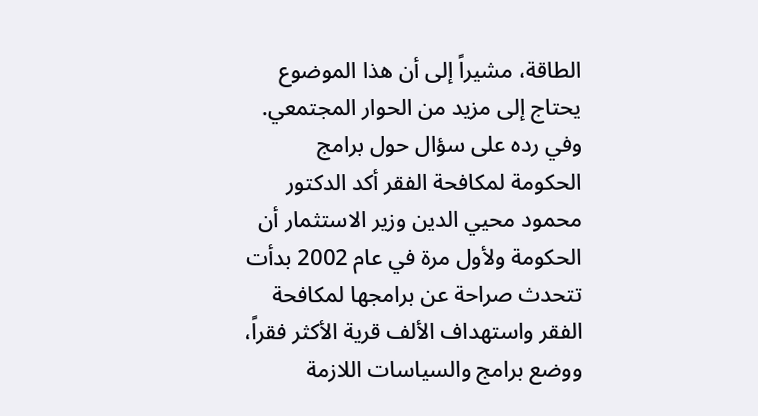الطاقة، مشيراً إلى أن هذا الموضوع يحتاج إلى مزيد من الحوار المجتمعي.
وفي رده على سؤال حول برامج الحكومة لمكافحة الفقر أكد الدكتور محمود محيي الدين وزير الاستثمار أن الحكومة ولأول مرة في عام 2002 بدأت تتحدث صراحة عن برامجها لمكافحة الفقر واستهداف الألف قرية الأكثر فقراً، ووضع برامج والسياسات اللازمة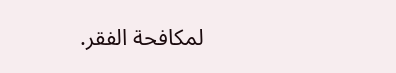لمكافحة الفقر.